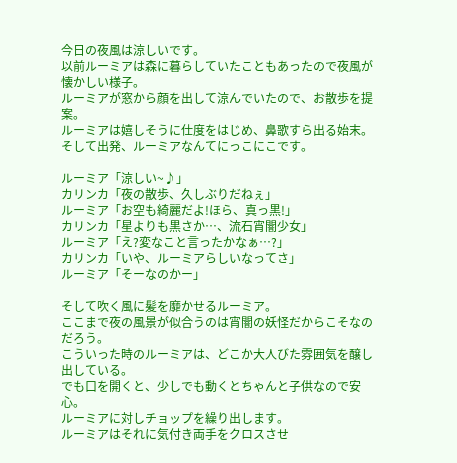今日の夜風は涼しいです。
以前ルーミアは森に暮らしていたこともあったので夜風が懐かしい様子。
ルーミアが窓から顔を出して涼んでいたので、お散歩を提案。
ルーミアは嬉しそうに仕度をはじめ、鼻歌すら出る始末。
そして出発、ルーミアなんてにっこにこです。

ルーミア「涼しい~♪」
カリンカ「夜の散歩、久しぶりだねぇ」
ルーミア「お空も綺麗だよ!ほら、真っ黒!」
カリンカ「星よりも黒さか…、流石宵闇少女」
ルーミア「え?変なこと言ったかなぁ…?」
カリンカ「いや、ルーミアらしいなってさ」
ルーミア「そーなのかー」

そして吹く風に髪を靡かせるルーミア。
ここまで夜の風景が似合うのは宵闇の妖怪だからこそなのだろう。
こういった時のルーミアは、どこか大人びた雰囲気を醸し出している。
でも口を開くと、少しでも動くとちゃんと子供なので安心。
ルーミアに対しチョップを繰り出します。
ルーミアはそれに気付き両手をクロスさせ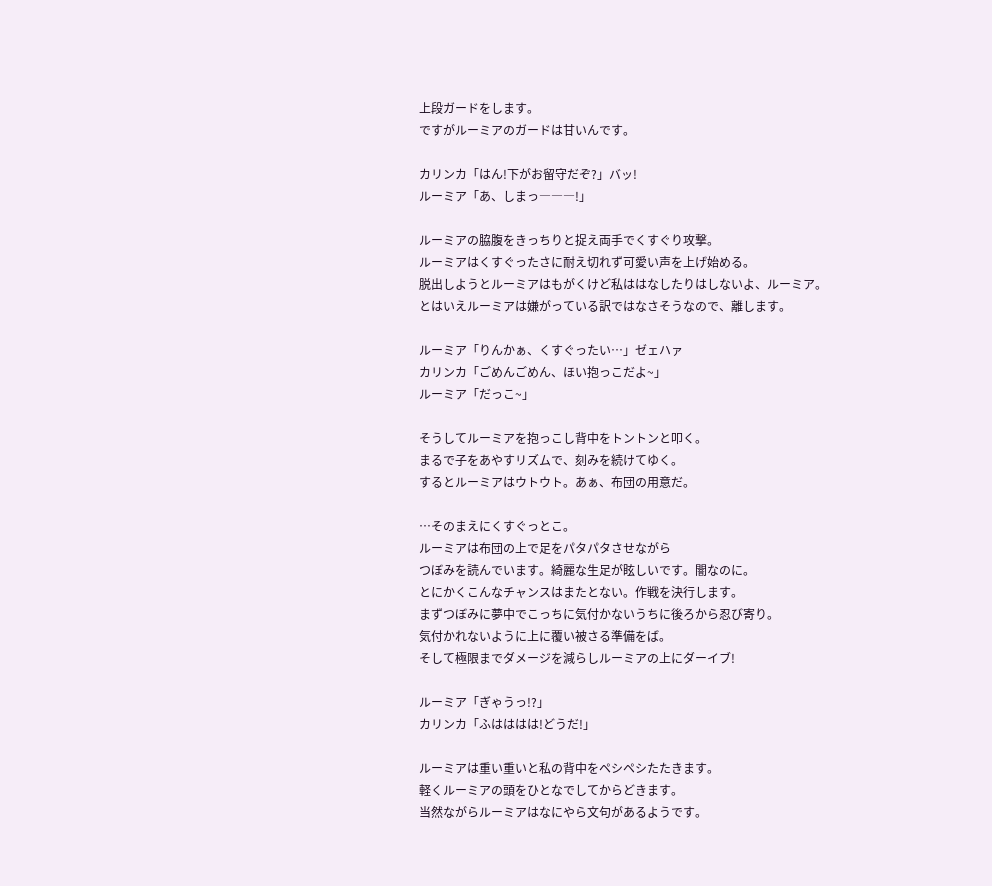上段ガードをします。
ですがルーミアのガードは甘いんです。

カリンカ「はん!下がお留守だぞ?」バッ!
ルーミア「あ、しまっ―――!」

ルーミアの脇腹をきっちりと捉え両手でくすぐり攻撃。
ルーミアはくすぐったさに耐え切れず可愛い声を上げ始める。
脱出しようとルーミアはもがくけど私ははなしたりはしないよ、ルーミア。
とはいえルーミアは嫌がっている訳ではなさそうなので、離します。

ルーミア「りんかぁ、くすぐったい…」ゼェハァ
カリンカ「ごめんごめん、ほい抱っこだよ~」
ルーミア「だっこ~」

そうしてルーミアを抱っこし背中をトントンと叩く。
まるで子をあやすリズムで、刻みを続けてゆく。
するとルーミアはウトウト。あぁ、布団の用意だ。

…そのまえにくすぐっとこ。
ルーミアは布団の上で足をパタパタさせながら
つぼみを読んでいます。綺麗な生足が眩しいです。闇なのに。
とにかくこんなチャンスはまたとない。作戦を決行します。
まずつぼみに夢中でこっちに気付かないうちに後ろから忍び寄り。
気付かれないように上に覆い被さる準備をば。
そして極限までダメージを減らしルーミアの上にダーイブ!

ルーミア「ぎゃうっ!?」
カリンカ「ふはははは!どうだ!」

ルーミアは重い重いと私の背中をペシペシたたきます。
軽くルーミアの頭をひとなでしてからどきます。
当然ながらルーミアはなにやら文句があるようです。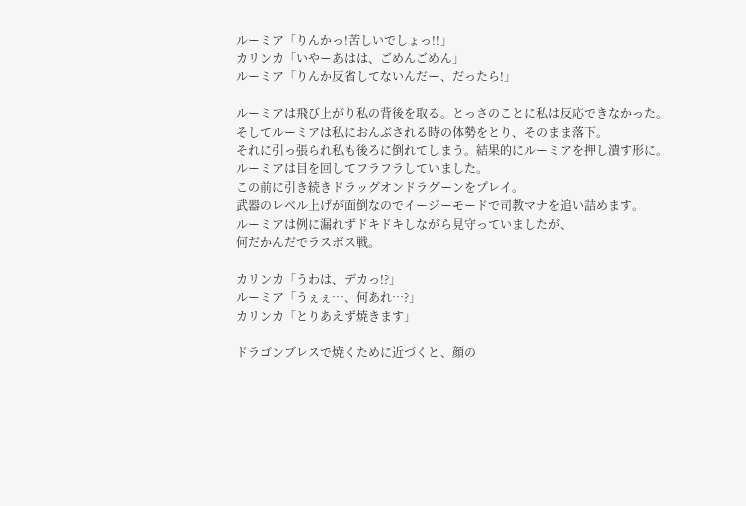ルーミア「りんかっ!苦しいでしょっ!!」
カリンカ「いやーあはは、ごめんごめん」
ルーミア「りんか反省してないんだー、だったら!」

ルーミアは飛び上がり私の背後を取る。とっさのことに私は反応できなかった。
そしてルーミアは私におんぶされる時の体勢をとり、そのまま落下。
それに引っ張られ私も後ろに倒れてしまう。結果的にルーミアを押し潰す形に。
ルーミアは目を回してフラフラしていました。
この前に引き続きドラッグオンドラグーンをプレイ。
武器のレベル上げが面倒なのでイージーモードで司教マナを追い詰めます。
ルーミアは例に漏れずドキドキしながら見守っていましたが、
何だかんだでラスボス戦。

カリンカ「うわは、デカっ!?」
ルーミア「うぇぇ…、何あれ…?」
カリンカ「とりあえず焼きます」

ドラゴンブレスで焼くために近づくと、顔の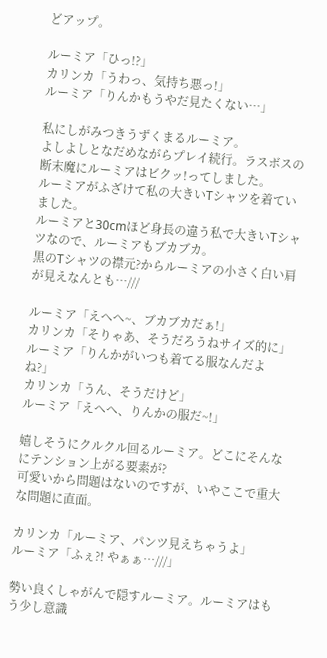どアップ。

ルーミア「ひっ!?」
カリンカ「うわっ、気持ち悪っ!」
ルーミア「りんかもうやだ見たくない…」

私にしがみつきうずくまるルーミア。
よしよしとなだめながらプレイ続行。ラスボスの断末魔にルーミアはビクッ!ってしました。
ルーミアがふざけて私の大きいTシャツを着ていました。
ルーミアと30cmほど身長の違う私で大きいTシャツなので、ルーミアもブカブカ。
黒のTシャツの襟元?からルーミアの小さく白い肩が見えなんとも…///

ルーミア「えへへ~、ブカブカだぁ!」
カリンカ「そりゃあ、そうだろうねサイズ的に」
ルーミア「りんかがいつも着てる服なんだよね?」
カリンカ「うん、そうだけど」
ルーミア「えへへ、りんかの服だ~!」

嬉しそうにクルクル回るルーミア。どこにそんなにテンション上がる要素が?
可愛いから問題はないのですが、いやここで重大な問題に直面。

カリンカ「ルーミア、パンツ見えちゃうよ」
ルーミア「ふぇ?! やぁぁ…///」

勢い良くしゃがんで隠すルーミア。ルーミアはもう少し意識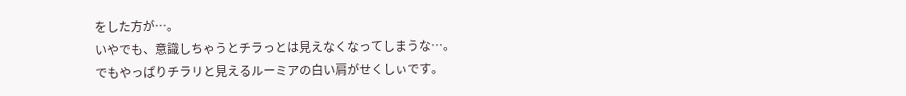をした方が…。
いやでも、意識しちゃうとチラっとは見えなくなってしまうな…。
でもやっぱりチラリと見えるルーミアの白い肩がせくしぃです。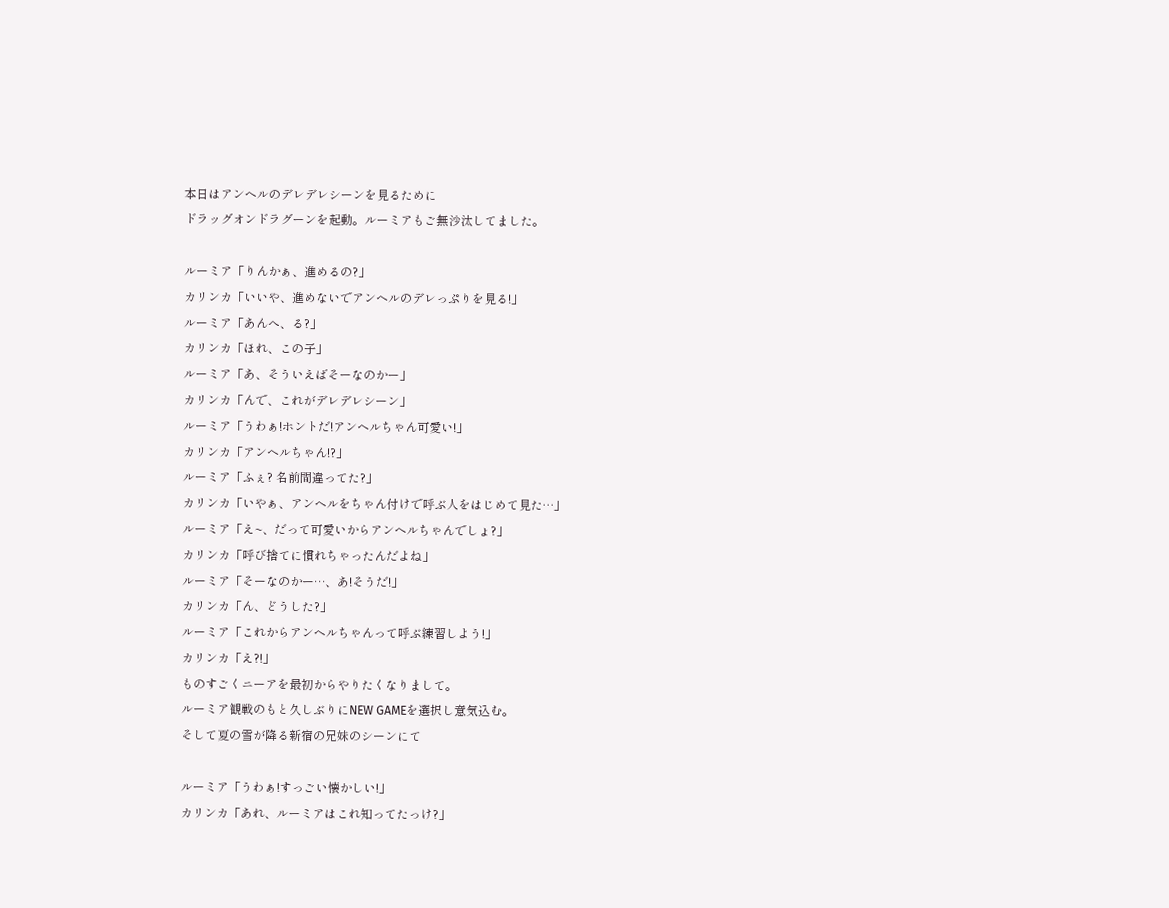本日はアンヘルのデレデレシーンを見るために
ドラッグオンドラグーンを起動。ルーミアもご無沙汰してました。

ルーミア「りんかぁ、進めるの?」
カリンカ「いいや、進めないでアンヘルのデレっぷりを見る!」
ルーミア「あんへ、る?」
カリンカ「ほれ、この子」
ルーミア「あ、そういえばそーなのかー」
カリンカ「んで、これがデレデレシーン」
ルーミア「うわぁ!ホントだ!アンヘルちゃん可愛い!」
カリンカ「アンヘルちゃん!?」
ルーミア「ふぇ? 名前間違ってた?」
カリンカ「いやぁ、アンヘルをちゃん付けで呼ぶ人をはじめて見た…」
ルーミア「え~、だって可愛いからアンヘルちゃんでしょ?」
カリンカ「呼び捨てに慣れちゃったんだよね」
ルーミア「そーなのかー…、あ!そうだ!」
カリンカ「ん、どうした?」
ルーミア「これからアンヘルちゃんって呼ぶ練習しよう!」
カリンカ「え?!」
ものすごくニーアを最初からやりたくなりまして。
ルーミア観戦のもと久しぶりにNEW GAMEを選択し意気込む。
そして夏の雪が降る新宿の兄妹のシーンにて

ルーミア「うわぁ!すっごい懐かしい!」
カリンカ「あれ、ルーミアはこれ知ってたっけ?」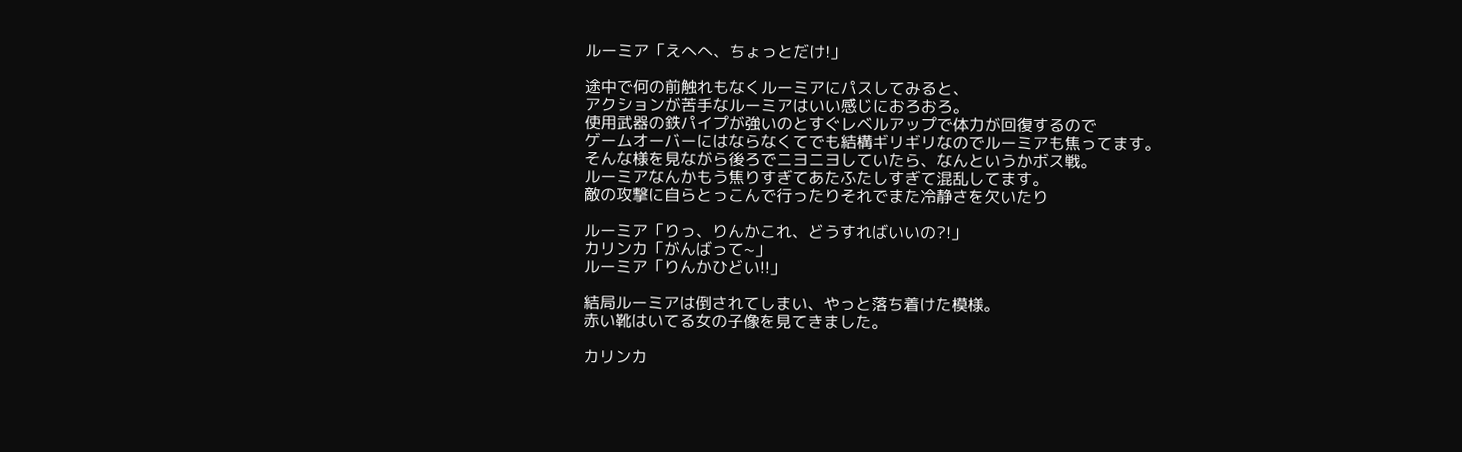ルーミア「えへへ、ちょっとだけ!」

途中で何の前触れもなくルーミアにパスしてみると、
アクションが苦手なルーミアはいい感じにおろおろ。
使用武器の鉄パイプが強いのとすぐレベルアップで体力が回復するので
ゲームオーバーにはならなくてでも結構ギリギリなのでルーミアも焦ってます。
そんな様を見ながら後ろでニヨニヨしていたら、なんというかボス戦。
ルーミアなんかもう焦りすぎてあたふたしすぎて混乱してます。
敵の攻撃に自らとっこんで行ったりそれでまた冷静さを欠いたり

ルーミア「りっ、りんかこれ、どうすればいいの?!」
カリンカ「がんばって~」
ルーミア「りんかひどい!!」

結局ルーミアは倒されてしまい、やっと落ち着けた模様。
赤い靴はいてる女の子像を見てきました。

カリンカ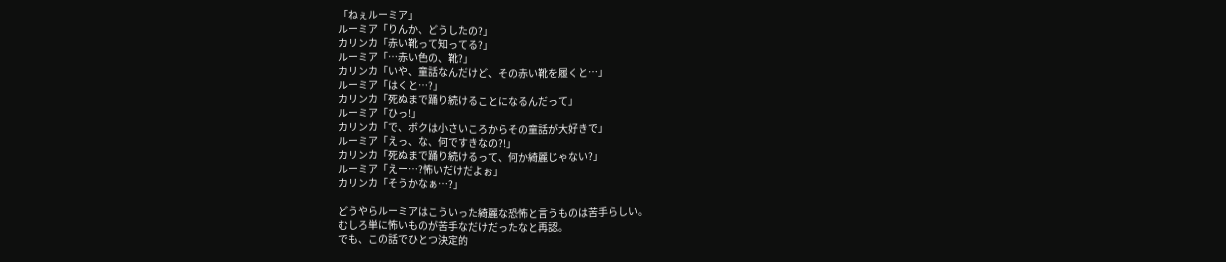「ねぇルーミア」
ルーミア「りんか、どうしたの?」
カリンカ「赤い靴って知ってる?」
ルーミア「…赤い色の、靴?」
カリンカ「いや、童話なんだけど、その赤い靴を履くと…」
ルーミア「はくと…?」
カリンカ「死ぬまで踊り続けることになるんだって」
ルーミア「ひっ!」
カリンカ「で、ボクは小さいころからその童話が大好きで」
ルーミア「えっ、な、何ですきなの?!」
カリンカ「死ぬまで踊り続けるって、何か綺麗じゃない?」
ルーミア「えー…?怖いだけだよぉ」
カリンカ「そうかなぁ…?」

どうやらルーミアはこういった綺麗な恐怖と言うものは苦手らしい。
むしろ単に怖いものが苦手なだけだったなと再認。
でも、この話でひとつ決定的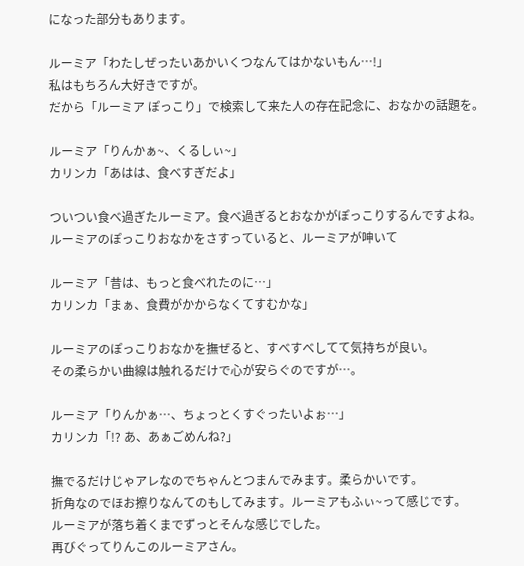になった部分もあります。

ルーミア「わたしぜったいあかいくつなんてはかないもん…!」
私はもちろん大好きですが。
だから「ルーミア ぽっこり」で検索して来た人の存在記念に、おなかの話題を。

ルーミア「りんかぁ~、くるしぃ~」
カリンカ「あはは、食べすぎだよ」

ついつい食べ過ぎたルーミア。食べ過ぎるとおなかがぽっこりするんですよね。
ルーミアのぽっこりおなかをさすっていると、ルーミアが呻いて

ルーミア「昔は、もっと食べれたのに…」
カリンカ「まぁ、食費がかからなくてすむかな」

ルーミアのぽっこりおなかを撫ぜると、すべすべしてて気持ちが良い。
その柔らかい曲線は触れるだけで心が安らぐのですが…。

ルーミア「りんかぁ…、ちょっとくすぐったいよぉ…」
カリンカ「!? あ、あぁごめんね?」

撫でるだけじゃアレなのでちゃんとつまんでみます。柔らかいです。
折角なのでほお擦りなんてのもしてみます。ルーミアもふぃ~って感じです。
ルーミアが落ち着くまでずっとそんな感じでした。
再びぐってりんこのルーミアさん。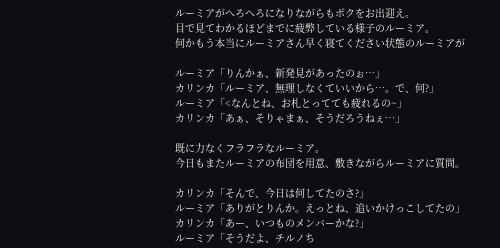ルーミアがへろへろになりながらもボクをお出迎え。
目で見てわかるほどまでに疲弊している様子のルーミア。
何かもう本当にルーミアさん早く寝てください状態のルーミアが

ルーミア「りんかぁ、新発見があったのぉ…」
カリンカ「ルーミア、無理しなくていいから…。で、何?」
ルーミア「<なんとね、お札とってても疲れるの~」
カリンカ「あぁ、そりゃまぁ、そうだろうねぇ…」

既に力なくフラフラなルーミア。
今日もまたルーミアの布団を用意、敷きながらルーミアに質問。

カリンカ「そんで、今日は何してたのさ?」
ルーミア「ありがとりんか。えっとね、追いかけっこしてたの」
カリンカ「あー、いつものメンバーかな?」
ルーミア「そうだよ、チルノち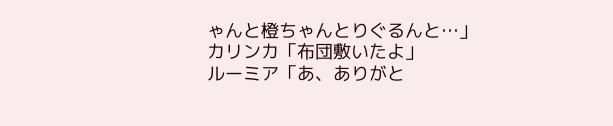ゃんと橙ちゃんとりぐるんと…」
カリンカ「布団敷いたよ」
ルーミア「あ、ありがと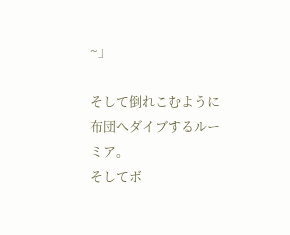~」

そして倒れこむように布団へダイブするルーミア。
そしてボ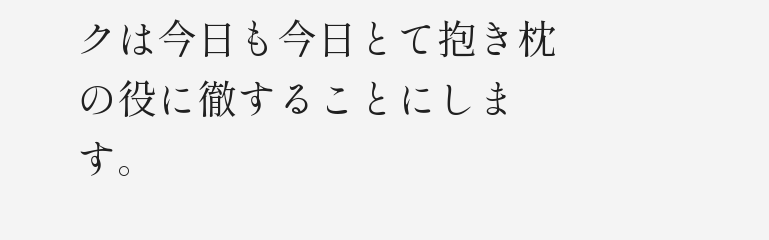クは今日も今日とて抱き枕の役に徹することにします。